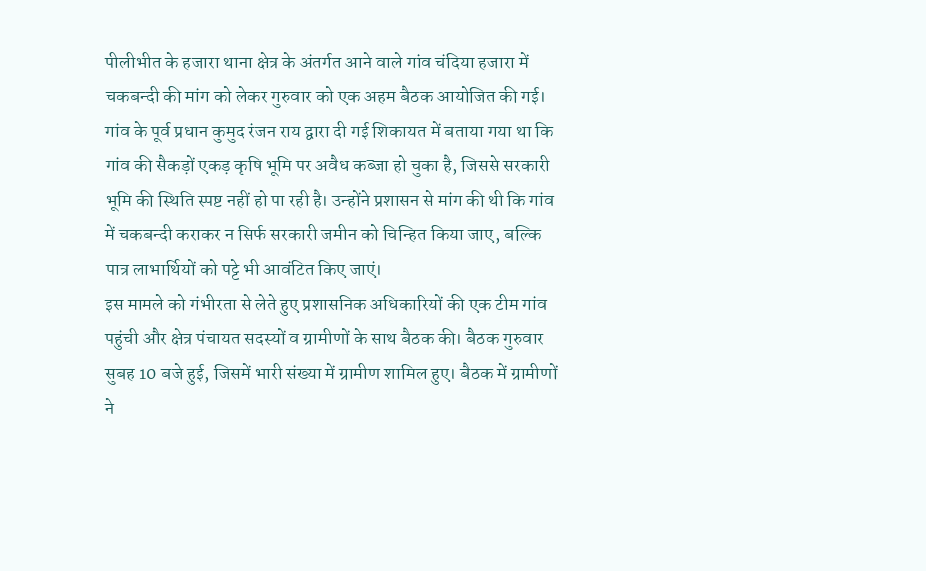पीलीभीत के हजारा थाना क्षेत्र के अंतर्गत आने वाले गांव चंदिया हजारा में चकबन्दी की मांग को लेकर गुरुवार को एक अहम बैठक आयोजित की गई। गांव के पूर्व प्रधान कुमुद रंजन राय द्वारा दी गई शिकायत में बताया गया था कि गांव की सैकड़ों एकड़ कृषि भूमि पर अवैध कब्जा हो चुका है, जिससे सरकारी भूमि की स्थिति स्पष्ट नहीं हो पा रही है। उन्होंने प्रशासन से मांग की थी कि गांव में चकबन्दी कराकर न सिर्फ सरकारी जमीन को चिन्हित किया जाए, बल्कि पात्र लाभार्थियों को पट्टे भी आवंटित किए जाएं।
इस मामले को गंभीरता से लेते हुए प्रशासनिक अधिकारियों की एक टीम गांव पहुंची और क्षेत्र पंचायत सदस्यों व ग्रामीणों के साथ बैठक की। बैठक गुरुवार सुबह 10 बजे हुई, जिसमें भारी संख्या में ग्रामीण शामिल हुए। बैठक में ग्रामीणों ने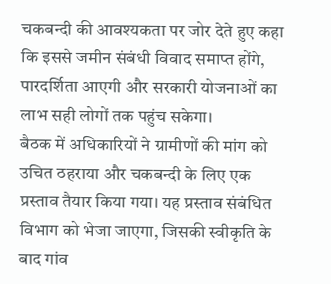चकबन्दी की आवश्यकता पर जोर देते हुए कहा कि इससे जमीन संबंधी विवाद समाप्त होंगे, पारदर्शिता आएगी और सरकारी योजनाओं का लाभ सही लोगों तक पहुंच सकेगा।
बैठक में अधिकारियों ने ग्रामीणों की मांग को उचित ठहराया और चकबन्दी के लिए एक प्रस्ताव तैयार किया गया। यह प्रस्ताव संबंधित विभाग को भेजा जाएगा, जिसकी स्वीकृति के बाद गांव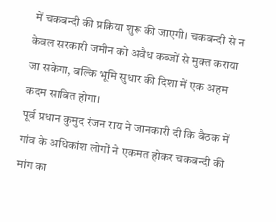में चकबन्दी की प्रक्रिया शुरू की जाएगी। चकबन्दी से न केवल सरकारी जमीन को अवैध कब्जों से मुक्त कराया जा सकेगा, बल्कि भूमि सुधार की दिशा में एक अहम कदम साबित होगा।
पूर्व प्रधान कुमुद रंजन राय ने जानकारी दी कि बैठक में गांव के अधिकांश लोगों ने एकमत होकर चकबन्दी की मांग का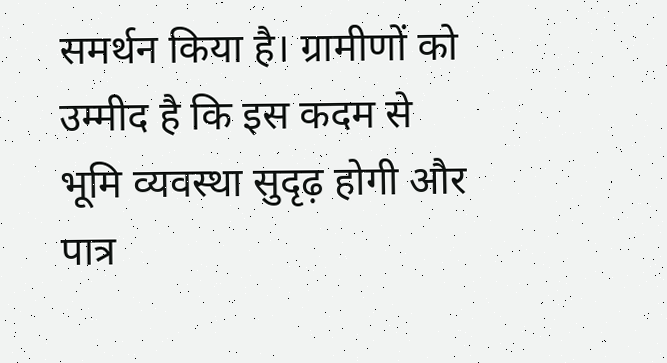समर्थन किया है। ग्रामीणों को उम्मीद है कि इस कदम से भूमि व्यवस्था सुदृढ़ होगी और पात्र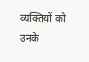व्यक्तियों को उनके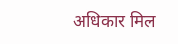अधिकार मिल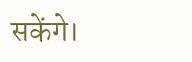सकेंगे।